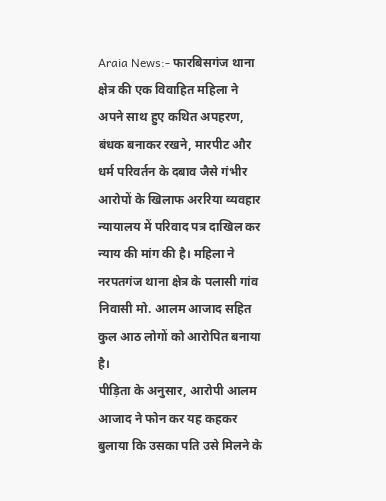Araia News:- फारबिसगंज थाना क्षेत्र की एक विवाहित महिला ने अपने साथ हुए कथित अपहरण, बंधक बनाकर रखने, मारपीट और धर्म परिवर्तन के दबाव जैसे गंभीर आरोपों के खिलाफ अररिया व्यवहार न्यायालय में परिवाद पत्र दाखिल कर न्याय की मांग की है। महिला ने नरपतगंज थाना क्षेत्र के पलासी गांव निवासी मो. आलम आजाद सहित कुल आठ लोगों को आरोपित बनाया है।
पीड़िता के अनुसार, आरोपी आलम आजाद ने फोन कर यह कहकर बुलाया कि उसका पति उसे मिलने के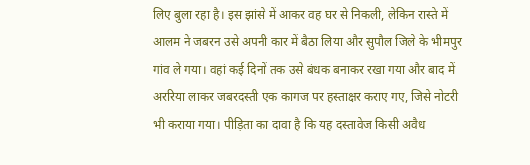लिए बुला रहा है। इस झांसे में आकर वह घर से निकली, लेकिन रास्ते में आलम ने जबरन उसे अपनी कार में बैठा लिया और सुपौल जिले के भीमपुर गांव ले गया। वहां कई दिनों तक उसे बंधक बनाकर रखा गया और बाद में अररिया लाकर जबरदस्ती एक कागज पर हस्ताक्षर कराए गए, जिसे नोटरी भी कराया गया। पीड़िता का दावा है कि यह दस्तावेज किसी अवैध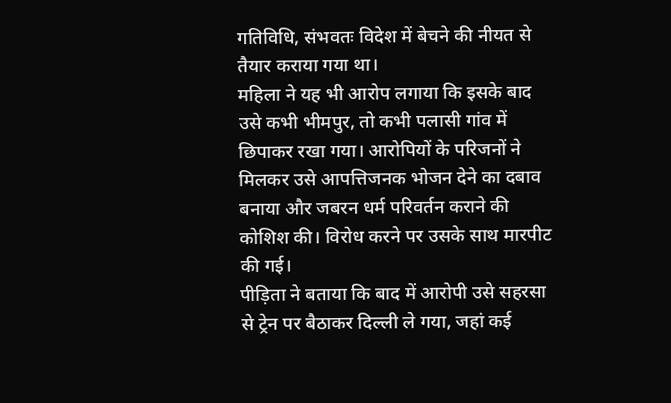गतिविधि, संभवतः विदेश में बेचने की नीयत से तैयार कराया गया था।
महिला ने यह भी आरोप लगाया कि इसके बाद उसे कभी भीमपुर, तो कभी पलासी गांव में छिपाकर रखा गया। आरोपियों के परिजनों ने मिलकर उसे आपत्तिजनक भोजन देने का दबाव बनाया और जबरन धर्म परिवर्तन कराने की कोशिश की। विरोध करने पर उसके साथ मारपीट की गई।
पीड़िता ने बताया कि बाद में आरोपी उसे सहरसा से ट्रेन पर बैठाकर दिल्ली ले गया, जहां कई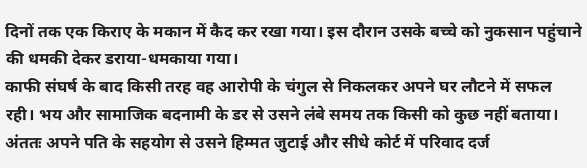दिनों तक एक किराए के मकान में कैद कर रखा गया। इस दौरान उसके बच्चे को नुकसान पहुंचाने की धमकी देकर डराया-धमकाया गया।
काफी संघर्ष के बाद किसी तरह वह आरोपी के चंगुल से निकलकर अपने घर लौटने में सफल रही। भय और सामाजिक बदनामी के डर से उसने लंबे समय तक किसी को कुछ नहीं बताया। अंततः अपने पति के सहयोग से उसने हिम्मत जुटाई और सीधे कोर्ट में परिवाद दर्ज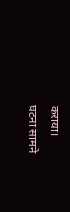कराया।
घटना सामने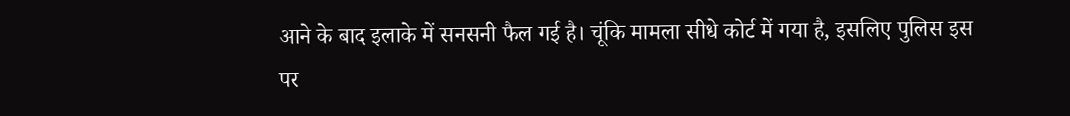आने के बाद इलाके में सनसनी फैल गई है। चूंकि मामला सीधे कोर्ट में गया है, इसलिए पुलिस इस पर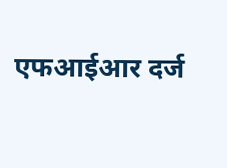एफआईआर दर्ज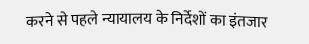करने से पहले न्यायालय के निर्देशों का इंतजार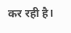कर रही है।